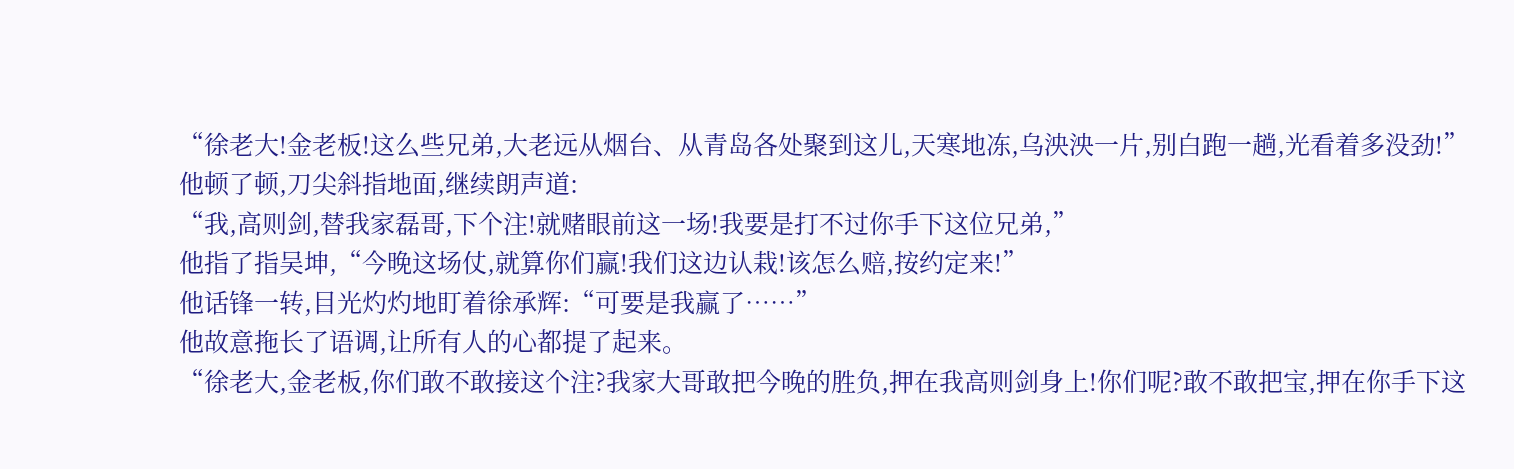“徐老大!金老板!这么些兄弟,大老远从烟台、从青岛各处聚到这儿,天寒地冻,乌泱泱一片,别白跑一趟,光看着多没劲!”
他顿了顿,刀尖斜指地面,继续朗声道:
“我,高则剑,替我家磊哥,下个注!就赌眼前这一场!我要是打不过你手下这位兄弟,”
他指了指吴坤,“今晚这场仗,就算你们赢!我们这边认栽!该怎么赔,按约定来!”
他话锋一转,目光灼灼地盯着徐承辉:“可要是我赢了……”
他故意拖长了语调,让所有人的心都提了起来。
“徐老大,金老板,你们敢不敢接这个注?我家大哥敢把今晚的胜负,押在我高则剑身上!你们呢?敢不敢把宝,押在你手下这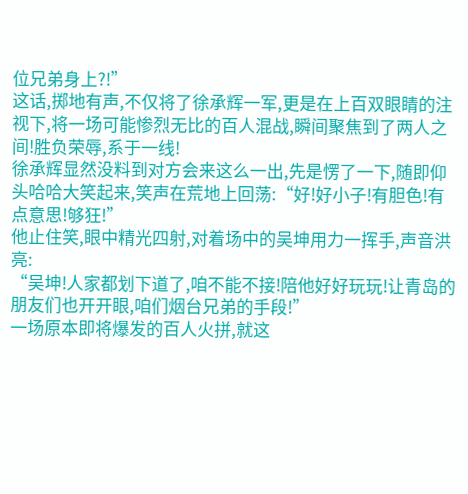位兄弟身上?!”
这话,掷地有声,不仅将了徐承辉一军,更是在上百双眼睛的注视下,将一场可能惨烈无比的百人混战,瞬间聚焦到了两人之间!胜负荣辱,系于一线!
徐承辉显然没料到对方会来这么一出,先是愣了一下,随即仰头哈哈大笑起来,笑声在荒地上回荡:“好!好小子!有胆色!有点意思!够狂!”
他止住笑,眼中精光四射,对着场中的吴坤用力一挥手,声音洪亮:
“吴坤!人家都划下道了,咱不能不接!陪他好好玩玩!让青岛的朋友们也开开眼,咱们烟台兄弟的手段!”
一场原本即将爆发的百人火拼,就这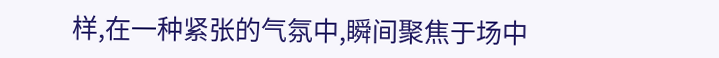样,在一种紧张的气氛中,瞬间聚焦于场中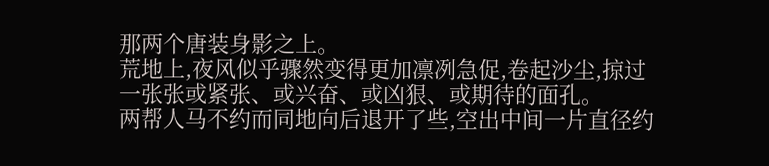那两个唐装身影之上。
荒地上,夜风似乎骤然变得更加凛冽急促,卷起沙尘,掠过一张张或紧张、或兴奋、或凶狠、或期待的面孔。
两帮人马不约而同地向后退开了些,空出中间一片直径约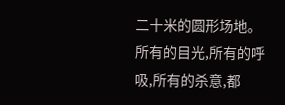二十米的圆形场地。所有的目光,所有的呼吸,所有的杀意,都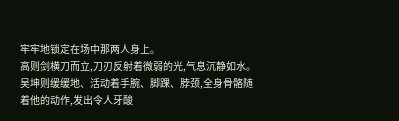牢牢地锁定在场中那两人身上。
高则剑横刀而立,刀刃反射着微弱的光,气息沉静如水。
吴坤则缓缓地、活动着手腕、脚踝、脖颈,全身骨骼随着他的动作,发出令人牙酸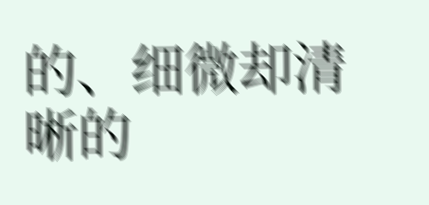的、细微却清晰的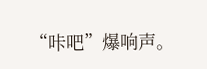“咔吧”爆响声。